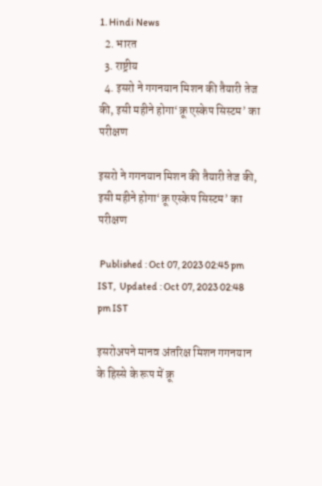1. Hindi News
  2. भारत
  3. राष्ट्रीय
  4. इसरो ने गगनयान मिशन की तैयारी तेज की, इसी महीने होगा‘क्रू एस्केप सिस्टम’ का परीक्षण

इसरो ने गगनयान मिशन की तैयारी तेज की, इसी महीने होगा‘क्रू एस्केप सिस्टम’ का परीक्षण

 Published : Oct 07, 2023 02:45 pm IST,  Updated : Oct 07, 2023 02:48 pm IST

इसरोअपने मानव अंतरिक्ष मिशन गगनयान के हिस्से के रूप में क्रू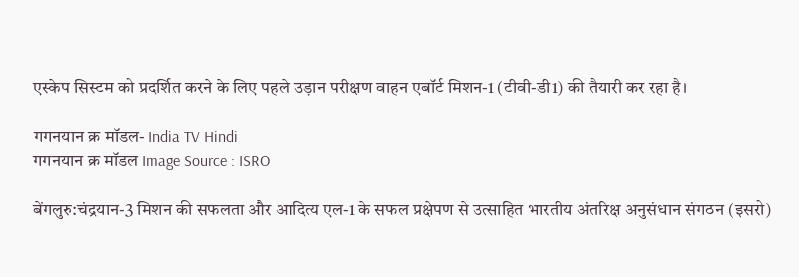एस्केप सिस्टम को प्रदर्शित करने के लिए पहले उड़ान परीक्षण वाहन एबॉर्ट मिशन-1 (टीवी-डी1) की तैयारी कर रहा है।

गगनयान क्र मॉडल- India TV Hindi
गगनयान क्र मॉडल Image Source : ISRO

बेंगलुरु:चंद्रयान-3 मिशन की सफलता और आदित्य एल-1 के सफल प्रक्षेपण से उत्साहित भारतीय अंतरिक्ष अनुसंधान संगठन (इसरो)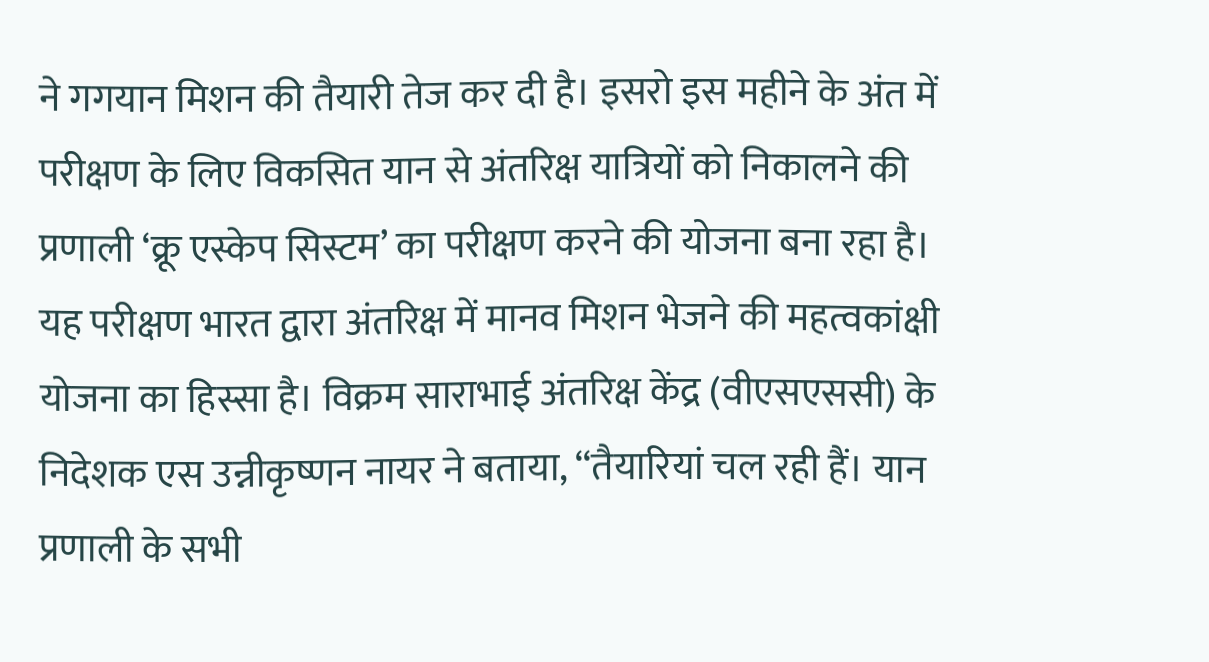ने गगयान मिशन की तैयारी तेज कर दी है। इसरो इस महीने के अंत में परीक्षण के लिए विकसित यान से अंतरिक्ष यात्रियों को निकालने की प्रणाली ‘क्रू एस्केप सिस्टम’ का परीक्षण करने की योजना बना रहा है। यह परीक्षण भारत द्वारा अंतरिक्ष में मानव मिशन भेजने की महत्वकांक्षी योजना का हिस्सा है। विक्रम साराभाई अंतरिक्ष केंद्र (वीएसएससी) के निदेशक एस उन्नीकृष्णन नायर ने बताया, ‘‘तैयारियां चल रही हैं। यान प्रणाली के सभी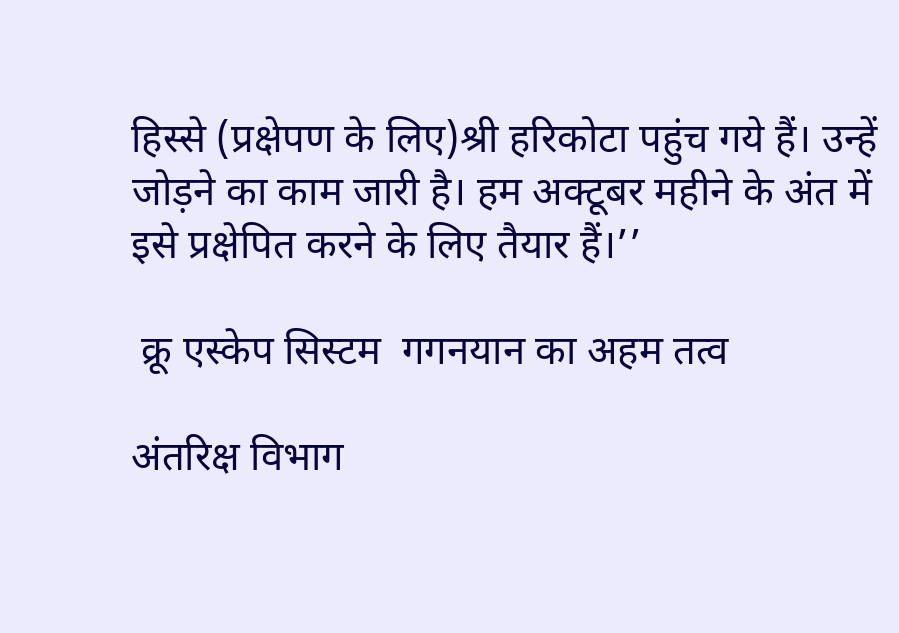हिस्से (प्रक्षेपण के लिए)श्री हरिकोटा पहुंच गये हैं। उन्हें जोड़ने का काम जारी है। हम अक्टूबर महीने के अंत में इसे प्रक्षेपित करने के लिए तैयार हैं।’’

 क्रू एस्केप सिस्टम  गगनयान का अहम तत्व

अंतरिक्ष विभाग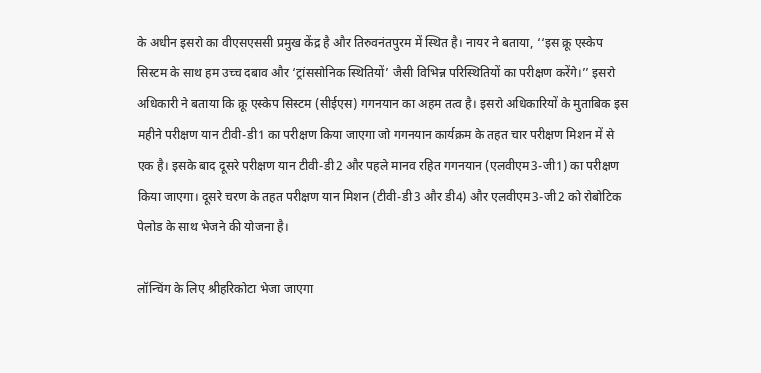के अधीन इसरो का वीएसएससी प्रमुख केंद्र है और तिरुवनंतपुरम में स्थित है। नायर ने बताया, ‘‘इस क्रू एस्केप सिस्टम के साथ हम उच्च दबाव और ‘ट्रांससोनिक स्थितियों’ जैसी विभिन्न परिस्थितियों का परीक्षण करेंगे।’’ इसरो अधिकारी ने बताया कि क्रू एस्केप सिस्टम (सीईएस) गगनयान का अहम तत्व है। इसरो अधिकारियों के मुताबिक इस महीने परीक्षण यान टीवी-डी1 का परीक्षण किया जाएगा जो गगनयान कार्यक्रम के तहत चार परीक्षण मिशन में से एक है। इसके बाद दूसरे परीक्षण यान टीवी-डी2 और पहले मानव रहित गगनयान (एलवीएम3-जी1) का परीक्षण किया जाएगा। दूसरे चरण के तहत परीक्षण यान मिशन (टीवी-डी3 और डी4) और एलवीएम3-जी2 को रोबोटिक पेलोड के साथ भेजने की योजना है।

लॉन्चिंग के लिए श्रीहरिकोटा भेजा जाएगा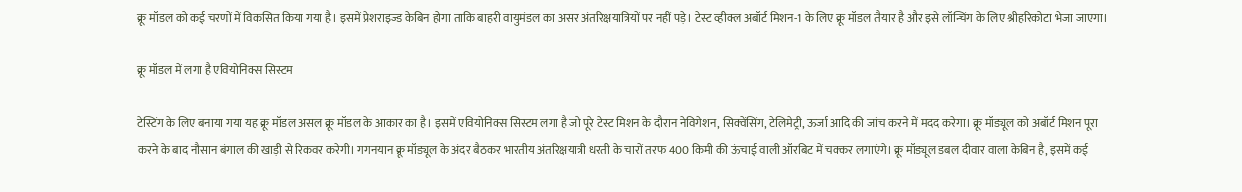क्रू मॉडल को कई चरणों में विकसित किया गया है। इसमें प्रेशराइज्ड केबिन होगा ताकि बाहरी वायुमंडल का असर अंतरिक्षयात्रियों पर नहीं पड़े। टेस्ट व्हीक्ल अबॉर्ट मिशन-1 के लिए क्रू मॉडल तैयार है और इसे लॉन्चिंग के लिए श्रीहरिकोटा भेजा जाएगा।

क्रू मॉडल में लगा है एवियोनिक्स सिस्टम

टेस्टिंग के लिए बनाया गया यह क्रू मॉडल असल क्रू मॉडल के आकार का है। इसमें एवियोनिक्स सिस्टम लगा है जो पूरे टेस्ट मिशन के दौरान नेविगेशन, सिक्वेंसिंग, टेलिमेट्री, ऊर्जा आदि की जांच करने में मदद करेगा। क्रू मॉड्यूल को अबॉर्ट मिशन पूरा करने के बाद नौसान बंगाल की खाड़ी से रिकवर करेगी। गगनयान क्रू मॉड्यूल के अंदर बैठकर भारतीय अंतरिक्षयात्री धरती के चारों तरफ 400 किमी की ऊंचाई वाली ऑरबिट में चक्कर लगाएंगे। क्रू मॉड्यूल डबल दीवार वाला केबिन है, इसमें कई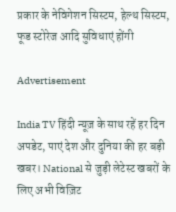प्रकार के नेविगेशन सिस्टम, हेल्थ सिस्टम, फूड स्टोरेज आदि सुविधाएं होंगी

Advertisement

India TV हिंदी न्यूज़ के साथ रहें हर दिन अपडेट, पाएं देश और दुनिया की हर बड़ी खबर। National से जुड़ी लेटेस्ट खबरों के लिए अभी विज़िट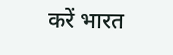करें भारत